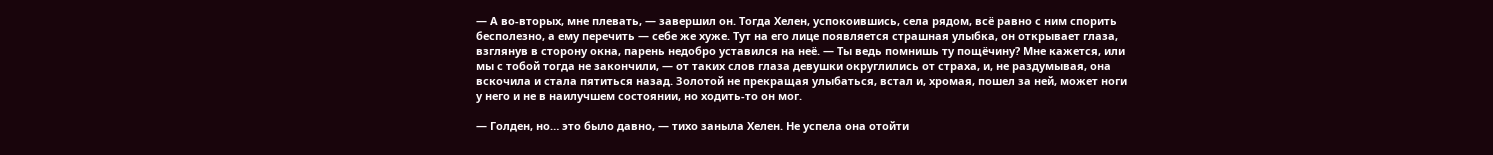— А во-вторых, мне плевать, — завершил он. Тогда Хелен, успокоившись, села рядом, всё равно с ним спорить бесполезно, а ему перечить — себе же хуже. Тут на его лице появляется страшная улыбка, он открывает глаза, взглянув в сторону окна, парень недобро уставился на неё. — Ты ведь помнишь ту пощёчину? Мне кажется, или мы с тобой тогда не закончили, — от таких слов глаза девушки округлились от страха, и, не раздумывая, она вскочила и стала пятиться назад. Золотой не прекращая улыбаться, встал и, хромая, пошел за ней, может ноги у него и не в наилучшем состоянии, но ходить-то он мог.

— Голден, но… это было давно, — тихо заныла Хелен. Не успела она отойти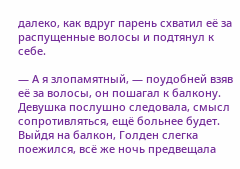далеко, как вдруг парень схватил её за распущенные волосы и подтянул к себе.

— А я злопамятный, — поудобней взяв её за волосы, он пошагал к балкону. Девушка послушно следовала, смысл сопротивляться, ещё больнее будет. Выйдя на балкон, Голден слегка поежился, всё же ночь предвещала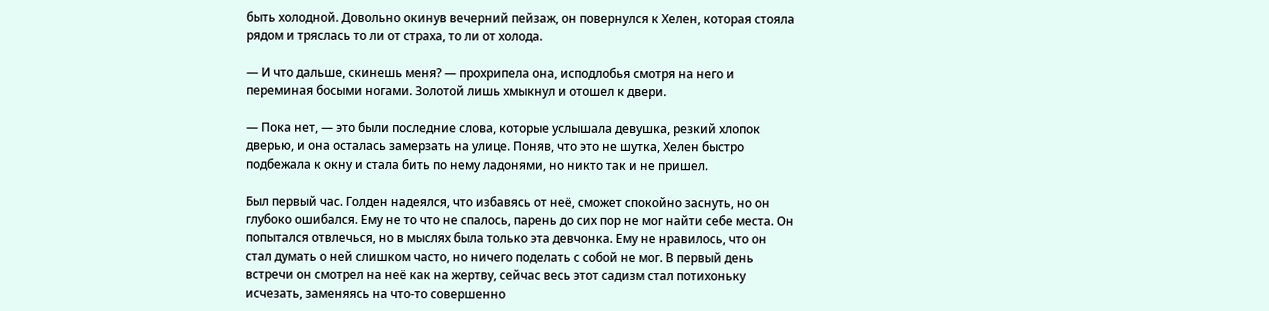быть холодной. Довольно окинув вечерний пейзаж, он повернулся к Хелен, которая стояла рядом и тряслась то ли от страха, то ли от холода.

— И что дальше, скинешь меня? — прохрипела она, исподлобья смотря на него и переминая босыми ногами. Золотой лишь хмыкнул и отошел к двери.

— Пока нет, — это были последние слова, которые услышала девушка, резкий хлопок дверью, и она осталась замерзать на улице. Поняв, что это не шутка, Хелен быстро подбежала к окну и стала бить по нему ладонями, но никто так и не пришел.

Был первый час. Голден надеялся, что избавясь от неё, сможет спокойно заснуть, но он глубоко ошибался. Ему не то что не спалось, парень до сих пор не мог найти себе места. Он попытался отвлечься, но в мыслях была только эта девчонка. Ему не нравилось, что он стал думать о ней слишком часто, но ничего поделать с собой не мог. В первый день встречи он смотрел на неё как на жертву, сейчас весь этот садизм стал потихоньку исчезать, заменяясь на что-то совершенно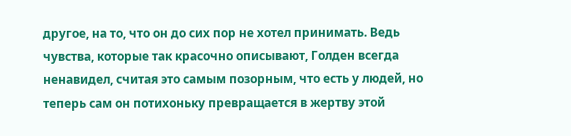другое, на то, что он до сих пор не хотел принимать. Ведь чувства, которые так красочно описывают, Голден всегда ненавидел, считая это самым позорным, что есть у людей, но теперь сам он потихоньку превращается в жертву этой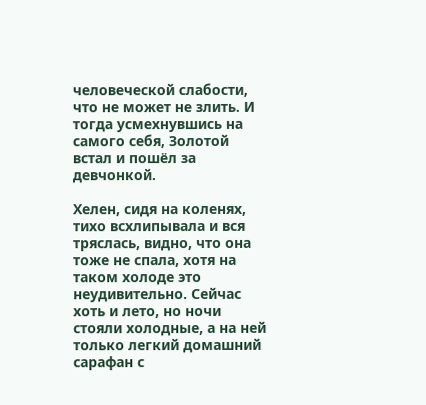человеческой слабости, что не может не злить. И тогда усмехнувшись на самого себя, Золотой встал и пошёл за девчонкой.

Хелен, сидя на коленях, тихо всхлипывала и вся тряслась, видно, что она тоже не спала, хотя на таком холоде это неудивительно. Сейчас хоть и лето, но ночи стояли холодные, а на ней только легкий домашний сарафан с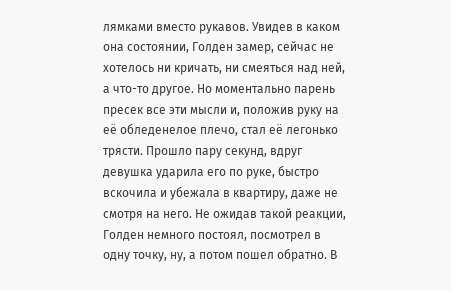лямками вместо рукавов. Увидев в каком она состоянии, Голден замер, сейчас не хотелось ни кричать, ни смеяться над ней, а что-то другое. Но моментально парень пресек все эти мысли и, положив руку на её обледенелое плечо, стал её легонько трясти. Прошло пару секунд, вдруг девушка ударила его по руке, быстро вскочила и убежала в квартиру, даже не смотря на него. Не ожидав такой реакции, Голден немного постоял, посмотрел в одну точку, ну, а потом пошел обратно. В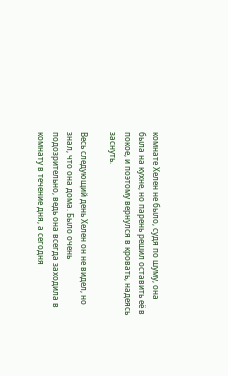комнате Хелен не было, судя по шуму, она была на кухне, но парень решил оставить её в покое, и поэтому вернулся в кровать, надеясь заснуть.

Весь следующий день Хелен он не видел, но знал, что она дома. Было очень подозрительно, ведь она всегда заходила в комнату в течение дня, а сегодня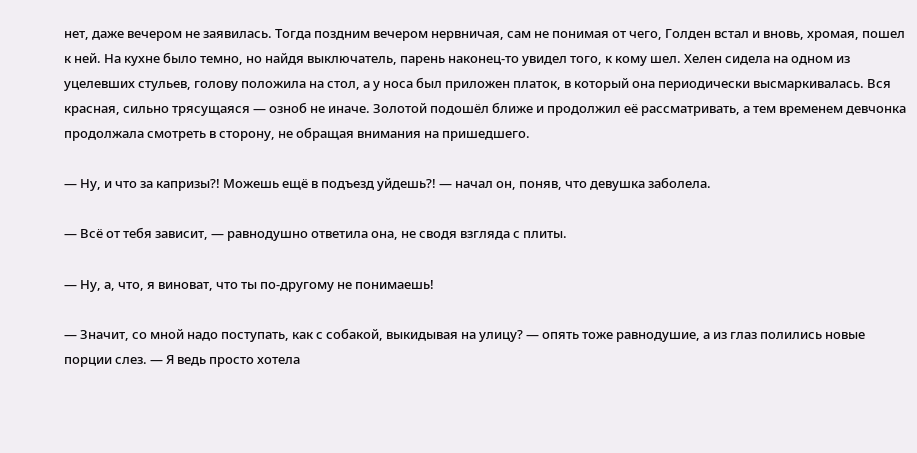нет, даже вечером не заявилась. Тогда поздним вечером нервничая, сам не понимая от чего, Голден встал и вновь, хромая, пошел к ней. На кухне было темно, но найдя выключатель, парень наконец-то увидел того, к кому шел. Хелен сидела на одном из уцелевших стульев, голову положила на стол, а у носа был приложен платок, в который она периодически высмаркивалась. Вся красная, сильно трясущаяся — озноб не иначе. Золотой подошёл ближе и продолжил её рассматривать, а тем временем девчонка продолжала смотреть в сторону, не обращая внимания на пришедшего.

— Ну, и что за капризы?! Можешь ещё в подъезд уйдешь?! — начал он, поняв, что девушка заболела.

— Всё от тебя зависит, — равнодушно ответила она, не сводя взгляда с плиты.

— Ну, а, что, я виноват, что ты по-другому не понимаешь!

— Значит, со мной надо поступать, как с собакой, выкидывая на улицу? — опять тоже равнодушие, а из глаз полились новые порции слез. — Я ведь просто хотела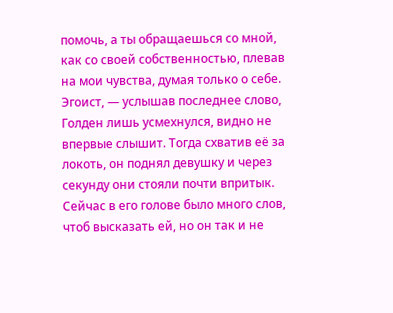помочь, а ты обращаешься со мной, как со своей собственностью, плевав на мои чувства, думая только о себе. Эгоист, — услышав последнее слово, Голден лишь усмехнулся, видно не впервые слышит. Тогда схватив её за локоть, он поднял девушку и через секунду они стояли почти впритык. Сейчас в его голове было много слов, чтоб высказать ей, но он так и не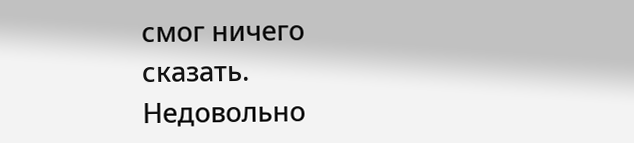смог ничего сказать. Недовольно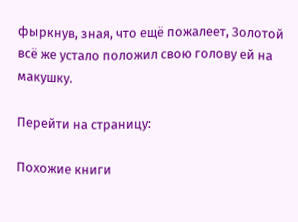фыркнув, зная, что ещё пожалеет, Золотой всё же устало положил свою голову ей на макушку.

Перейти на страницу:

Похожие книги